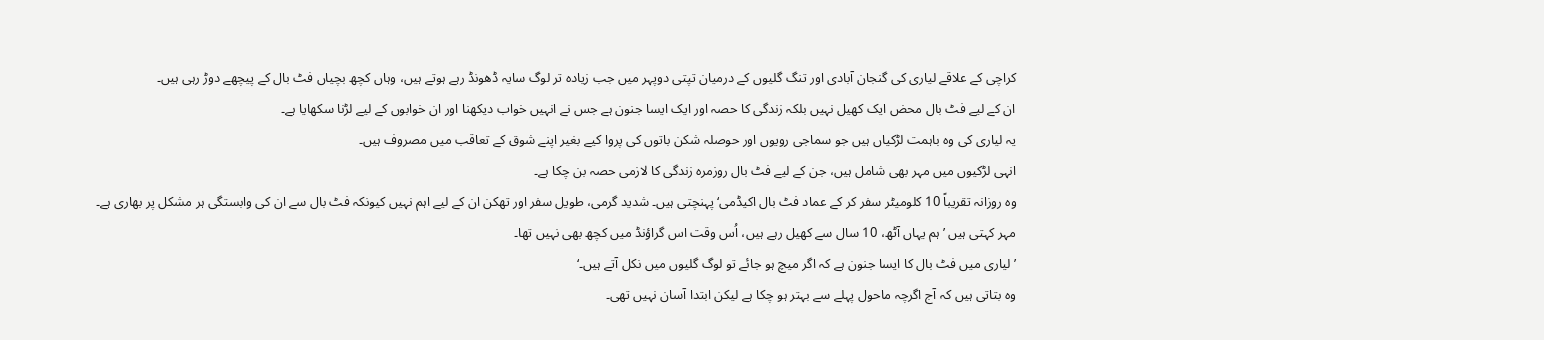کراچی کے علاقے لیاری کی گنجان آبادی اور تنگ گلیوں کے درمیان تپتی دوپہر میں جب زیادہ تر لوگ سایہ ڈھونڈ رہے ہوتے ہیں، وہاں کچھ بچیاں فٹ بال کے پیچھے دوڑ رہی ہیں۔
ان کے لیے فٹ بال محض ایک کھیل نہیں بلکہ زندگی کا حصہ اور ایک ایسا جنون ہے جس نے انہیں خواب دیکھنا اور ان خوابوں کے لیے لڑنا سکھایا ہے۔
یہ لیاری کی وہ باہمت لڑکیاں ہیں جو سماجی رویوں اور حوصلہ شکن باتوں کی پروا کیے بغیر اپنے شوق کے تعاقب میں مصروف ہیں۔
انہی لڑکیوں میں مہر بھی شامل ہیں، جن کے لیے فٹ بال روزمرہ زندگی کا لازمی حصہ بن چکا ہے۔
وہ روزانہ تقریباً 10 کلومیٹر سفر کر کے عماد فٹ بال اکیڈمی‘ پہنچتی ہیں۔ شدید گرمی، طویل سفر اور تھکن ان کے لیے اہم نہیں کیونکہ فٹ بال سے ان کی وابستگی ہر مشکل پر بھاری ہے۔
مہر کہتی ہیں ’ہم یہاں آٹھ، 10 سال سے کھیل رہے ہیں، اُس وقت اس گراؤنڈ میں کچھ بھی نہیں تھا۔
’لیاری میں فٹ بال کا ایسا جنون ہے کہ اگر میچ ہو جائے تو لوگ گلیوں میں نکل آتے ہیں۔‘
وہ بتاتی ہیں کہ آج اگرچہ ماحول پہلے سے بہتر ہو چکا ہے لیکن ابتدا آسان نہیں تھی۔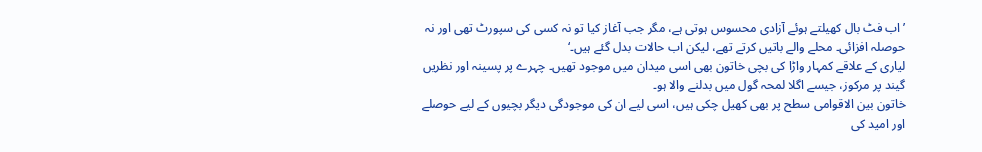’اب فٹ بال کھیلتے ہوئے آزادی محسوس ہوتی ہے، مگر جب آغاز کیا تو نہ کسی کی سپورٹ تھی اور نہ حوصلہ افزائی۔ محلے والے باتیں کرتے تھے، لیکن اب حالات بدل گئے ہیں۔‘
لیاری کے علاقے کمہار واڑا کی بچی خاتون بھی اسی میدان میں موجود تھیں۔ چہرے پر پسینہ اور نظریں گیند پر مرکوز، جیسے اگلا لمحہ گول میں بدلنے والا ہو۔
خاتون بین الاقوامی سطح پر بھی کھیل چکی ہیں، اسی لیے ان کی موجودگی دیگر بچیوں کے لیے حوصلے اور امید کی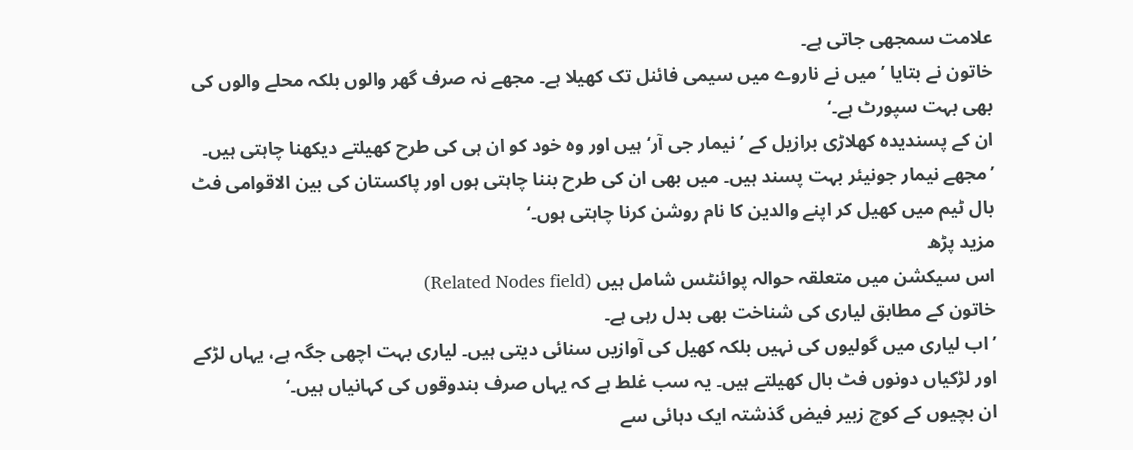علامت سمجھی جاتی ہے۔
خاتون نے بتایا ’میں نے ناروے میں سیمی فائنل تک کھیلا ہے۔ مجھے نہ صرف گھر والوں بلکہ محلے والوں کی بھی بہت سپورٹ ہے۔‘
ان کے پسندیدہ کھلاڑی برازیل کے ’نیمار جی آر‘ ہیں اور وہ خود کو ان ہی کی طرح کھیلتے دیکھنا چاہتی ہیں۔
’مجھے نیمار جونیئر بہت پسند ہیں۔ میں بھی ان کی طرح بننا چاہتی ہوں اور پاکستان کی بین الاقوامی فٹ بال ٹیم میں کھیل کر اپنے والدین کا نام روشن کرنا چاہتی ہوں۔‘
مزید پڑھ
اس سیکشن میں متعلقہ حوالہ پوائنٹس شامل ہیں (Related Nodes field)
خاتون کے مطابق لیاری کی شناخت بھی بدل رہی ہے۔
’اب لیاری میں گولیوں کی نہیں بلکہ کھیل کی آوازیں سنائی دیتی ہیں۔ لیاری بہت اچھی جگہ ہے، یہاں لڑکے اور لڑکیاں دونوں فٹ بال کھیلتے ہیں۔ یہ سب غلط ہے کہ یہاں صرف بندوقوں کی کہانیاں ہیں۔‘
ان بچیوں کے کوچ زبیر فیض گذشتہ ایک دہائی سے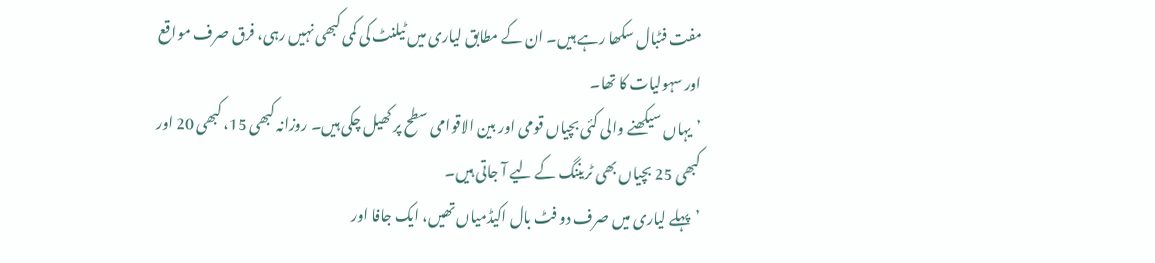مفت فٹبال سکھا رہے ہیں۔ ان کے مطابق لیاری میں ٹیلنٹ کی کمی کبھی نہیں رہی، فرق صرف مواقع اور سہولیات کا تھا۔
’یہاں سیکھنے والی کئی بچیاں قومی اور بین الاقوامی سطح پر کھیل چکی ہیں۔ روزانہ کبھی 15، کبھی 20 اور کبھی 25 بچیاں بھی ٹریننگ کے لیے آ جاتی ہیں۔
’پہلے لیاری میں صرف دو فٹ بال اکیڈمیاں تھیں، ایک جافا اور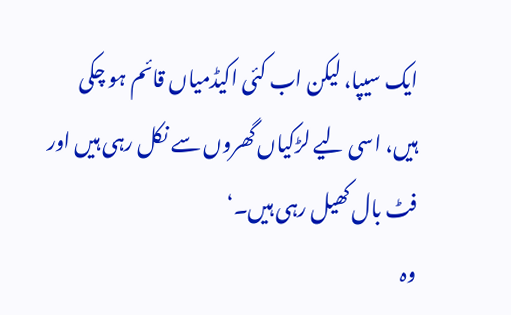ایک سیپا، لیکن اب کئی اکیڈمیاں قائم ہو چکی ہیں، اسی لیے لڑکیاں گھروں سے نکل رہی ہیں اور فٹ بال کھیل رہی ہیں۔‘
وہ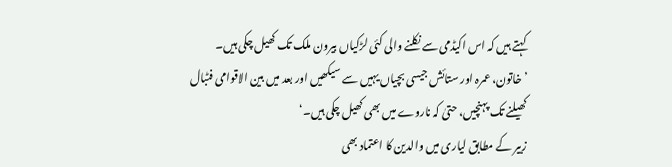کہتے ہیں کہ اس اکیڈمی سے نکلنے والی کئی لڑکیاں بیرون ملک تک کھیل چکی ہیں۔
’خاتون، عمرہ اور ستائش جیسی بچیاں یہیں سے سیکھیں اور بعد میں بین الاقوامی فٹبال کھیلنے تک پہنچیں، حتیٰ کہ ناروے میں بھی کھیل چکی ہیں۔‘
زبیر کے مطابق لیاری میں والدین کا اعتماد بھی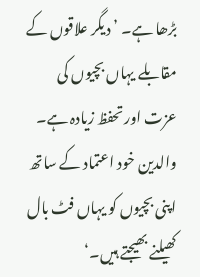بڑھا ہے۔ ’دیگر علاقوں کے مقابلے یہاں بچیوں کی عزت اور تحفظ زیادہ ہے۔ والدین خود اعتماد کے ساتھ اپنی بچیوں کو یہاں فٹ بال کھیلنے بھیجتے ہیں۔‘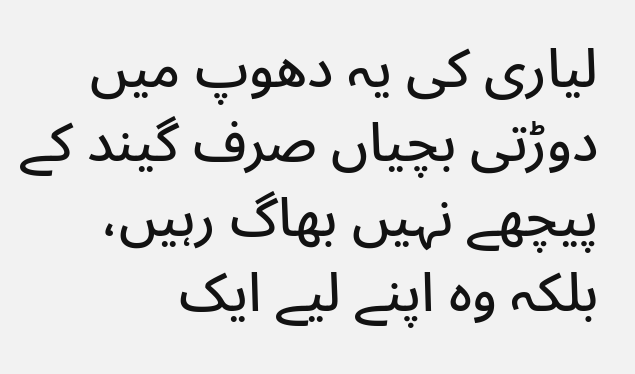لیاری کی یہ دھوپ میں دوڑتی بچیاں صرف گیند کے پیچھے نہیں بھاگ رہیں، بلکہ وہ اپنے لیے ایک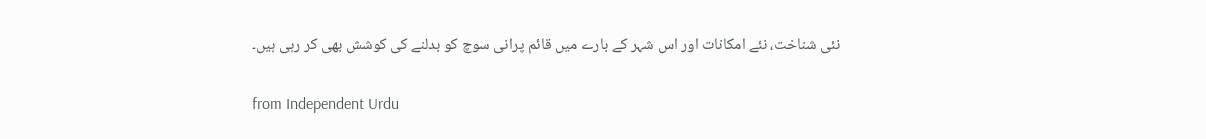نئی شناخت، نئے امکانات اور اس شہر کے بارے میں قائم پرانی سوچ کو بدلنے کی کوشش بھی کر رہی ہیں۔

from Independent Urdu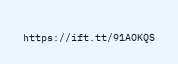https://ift.tt/91AOKQS